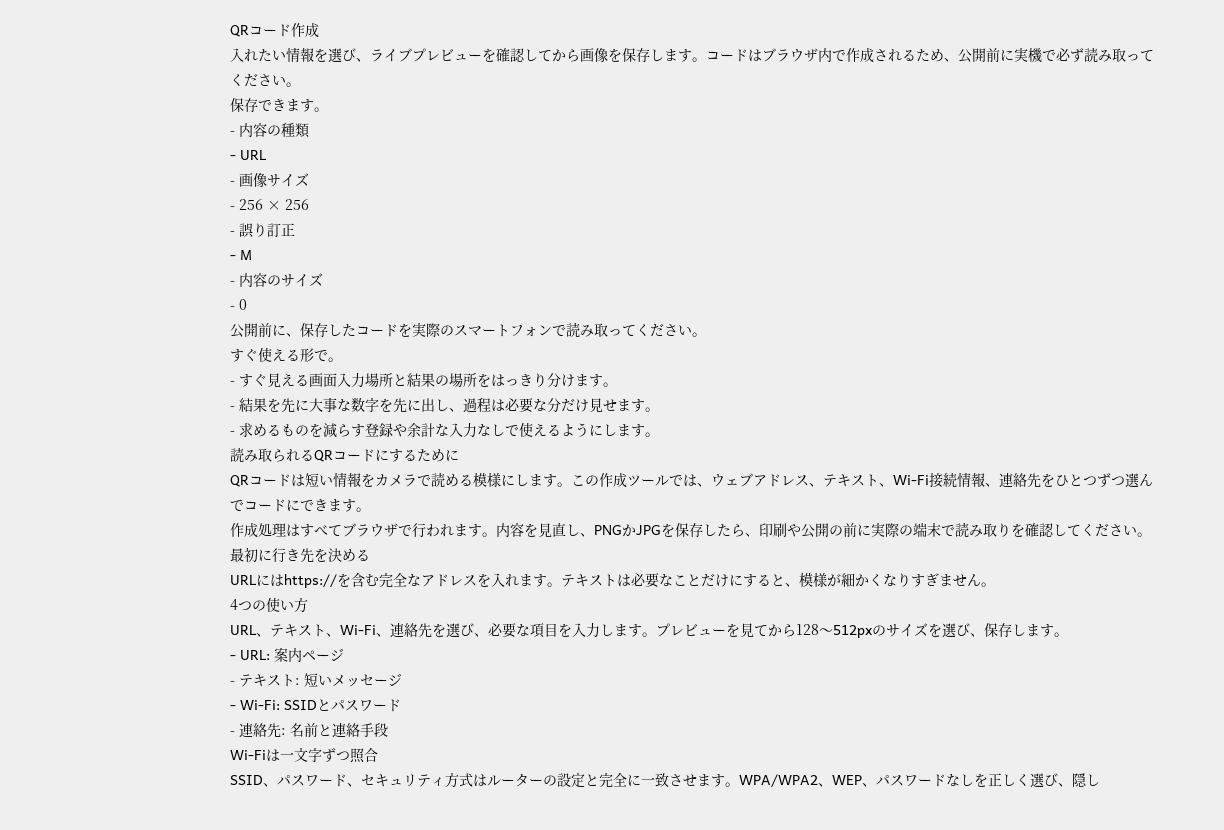QRコード作成
入れたい情報を選び、ライブプレビューを確認してから画像を保存します。コードはブラウザ内で作成されるため、公開前に実機で必ず読み取ってください。
保存できます。
- 内容の種類
- URL
- 画像サイズ
- 256 × 256
- 誤り訂正
- M
- 内容のサイズ
- 0
公開前に、保存したコードを実際のスマートフォンで読み取ってください。
すぐ使える形で。
- すぐ見える画面入力場所と結果の場所をはっきり分けます。
- 結果を先に大事な数字を先に出し、過程は必要な分だけ見せます。
- 求めるものを減らす登録や余計な入力なしで使えるようにします。
読み取られるQRコードにするために
QRコードは短い情報をカメラで読める模様にします。この作成ツールでは、ウェブアドレス、テキスト、Wi-Fi接続情報、連絡先をひとつずつ選んでコードにできます。
作成処理はすべてブラウザで行われます。内容を見直し、PNGかJPGを保存したら、印刷や公開の前に実際の端末で読み取りを確認してください。
最初に行き先を決める
URLにはhttps://を含む完全なアドレスを入れます。テキストは必要なことだけにすると、模様が細かくなりすぎません。
4つの使い方
URL、テキスト、Wi-Fi、連絡先を選び、必要な項目を入力します。プレビューを見てから128〜512pxのサイズを選び、保存します。
- URL: 案内ページ
- テキスト: 短いメッセージ
- Wi-Fi: SSIDとパスワード
- 連絡先: 名前と連絡手段
Wi-Fiは一文字ずつ照合
SSID、パスワード、セキュリティ方式はルーターの設定と完全に一致させます。WPA/WPA2、WEP、パスワードなしを正しく選び、隠し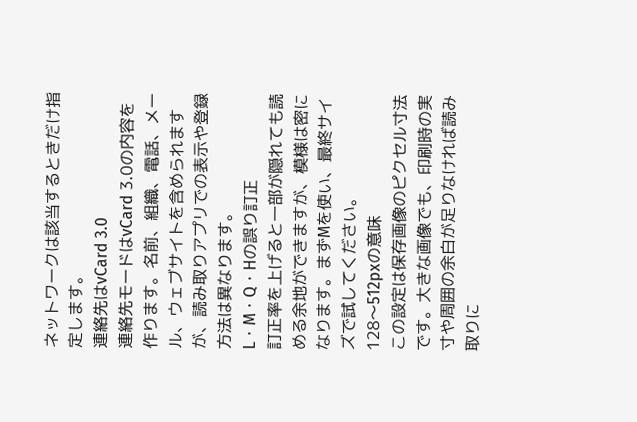ネットワークは該当するときだけ指定します。
連絡先はvCard 3.0
連絡先モードはvCard 3.0の内容を作ります。名前、組織、電話、メール、ウェブサイトを含められますが、読み取りアプリでの表示や登録方法は異なります。
L・M・Q・Hの誤り訂正
訂正率を上げると一部が隠れても読める余地ができますが、模様は密になります。まずMを使い、最終サイズで試してください。
128〜512pxの意味
この設定は保存画像のピクセル寸法です。大きな画像でも、印刷時の実寸や周囲の余白が足りなければ読み取りに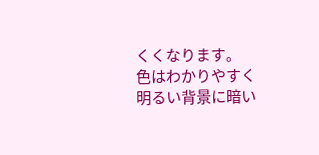くくなります。
色はわかりやすく
明るい背景に暗い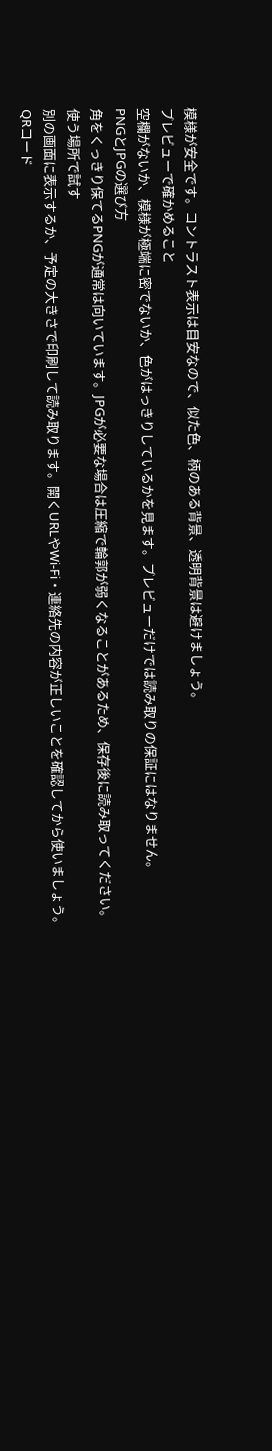模様が安全です。コントラスト表示は目安なので、似た色、柄のある背景、透明背景は避けましょう。
プレビューで確かめること
空欄がないか、模様が極端に密でないか、色がはっきりしているかを見ます。プレビューだけでは読み取りの保証にはなりません。
PNGとJPGの選び方
角をくっきり保てるPNGが通常は向いています。JPGが必要な場合は圧縮で輪郭が弱くなることがあるため、保存後に読み取ってください。
使う場所で試す
別の画面に表示するか、予定の大きさで印刷して読み取ります。開くURLやWi-Fi・連絡先の内容が正しいことを確認してから使いましょう。
QRコード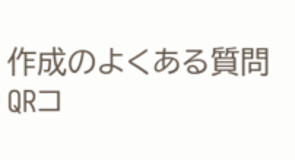作成のよくある質問
QRコ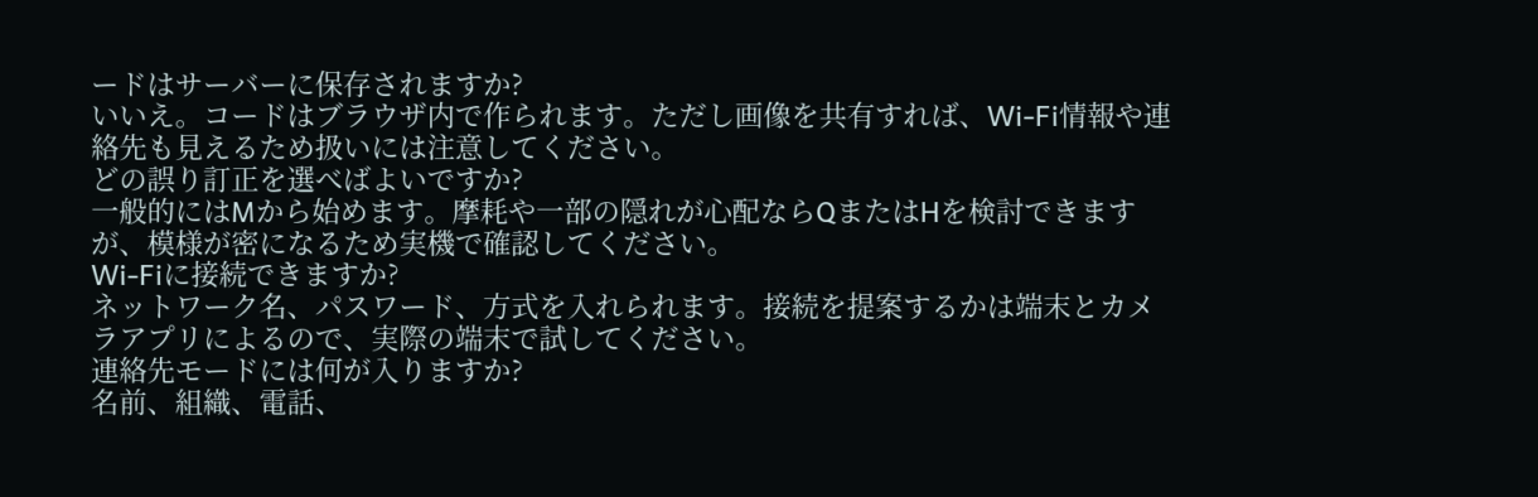ードはサーバーに保存されますか?
いいえ。コードはブラウザ内で作られます。ただし画像を共有すれば、Wi-Fi情報や連絡先も見えるため扱いには注意してください。
どの誤り訂正を選べばよいですか?
一般的にはMから始めます。摩耗や一部の隠れが心配ならQまたはHを検討できますが、模様が密になるため実機で確認してください。
Wi-Fiに接続できますか?
ネットワーク名、パスワード、方式を入れられます。接続を提案するかは端末とカメラアプリによるので、実際の端末で試してください。
連絡先モードには何が入りますか?
名前、組織、電話、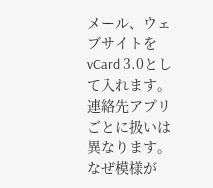メール、ウェブサイトをvCard 3.0として入れます。連絡先アプリごとに扱いは異なります。
なぜ模様が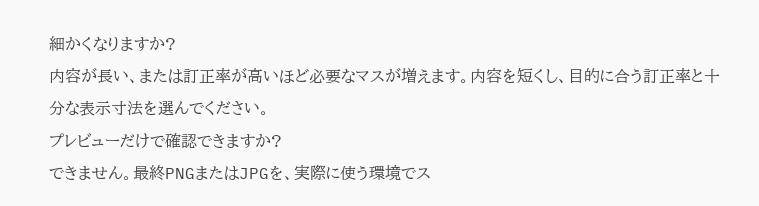細かくなりますか?
内容が長い、または訂正率が高いほど必要なマスが増えます。内容を短くし、目的に合う訂正率と十分な表示寸法を選んでください。
プレビューだけで確認できますか?
できません。最終PNGまたはJPGを、実際に使う環境でス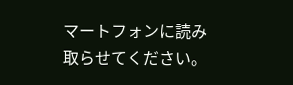マートフォンに読み取らせてください。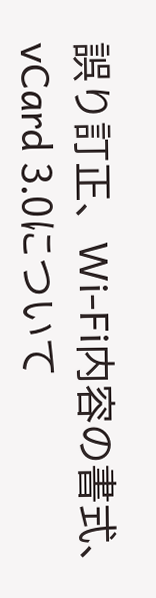誤り訂正、Wi-Fi内容の書式、vCard 3.0について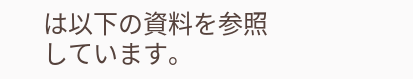は以下の資料を参照しています。